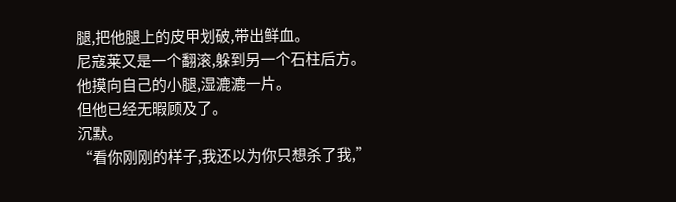腿,把他腿上的皮甲划破,带出鲜血。
尼寇莱又是一个翻滚,躲到另一个石柱后方。
他摸向自己的小腿,湿漉漉一片。
但他已经无暇顾及了。
沉默。
“看你刚刚的样子,我还以为你只想杀了我,”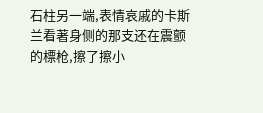石柱另一端,表情哀戚的卡斯兰看著身侧的那支还在震颤的標枪,擦了擦小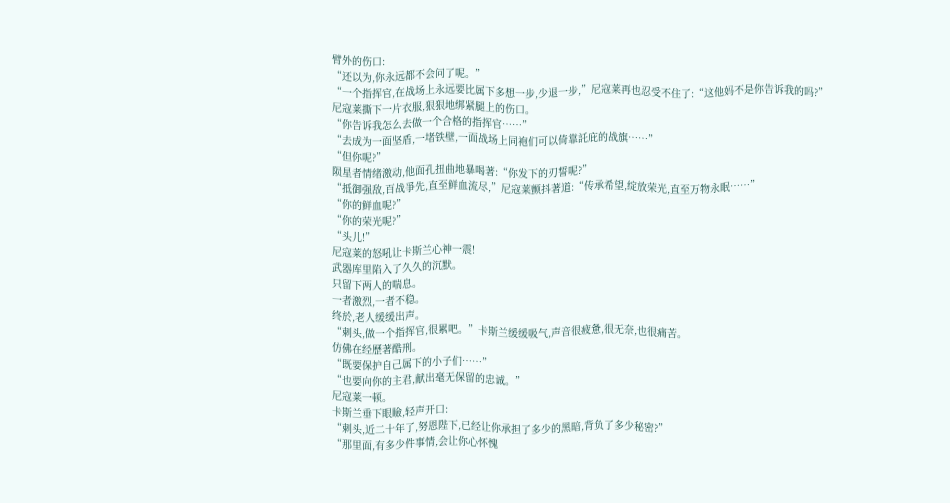臂外的伤口:
“还以为,你永远都不会问了呢。”
“一个指挥官,在战场上永远要比属下多想一步,少退一步,”尼寇莱再也忍受不住了:“这他妈不是你告诉我的吗?”
尼寇莱撕下一片衣服,狠狠地绑紧腿上的伤口。
“你告诉我怎么去做一个合格的指挥官……”
“去成为一面坚盾,一堵铁壁,一面战场上同袍们可以倚靠託庇的战旗……”
“但你呢?”
陨星者情绪激动,他面孔扭曲地暴喝著:“你发下的刃誓呢?”
“抵御强敌,百战爭先,直至鲜血流尽,”尼寇莱颤抖著道:“传承希望,绽放荣光,直至万物永眠……”
“你的鲜血呢?”
“你的荣光呢?”
“头儿!”
尼寇莱的怒吼让卡斯兰心神一震!
武器库里陷入了久久的沉默。
只留下两人的喘息。
一者激烈,一者不稳。
终於,老人缓缓出声。
“刺头,做一个指挥官,很累吧。”卡斯兰缓缓吸气,声音很疲惫,很无奈,也很痛苦。
仿佛在经歷著酷刑。
“既要保护自己属下的小子们……”
“也要向你的主君,献出毫无保留的忠诚。”
尼寇莱一顿。
卡斯兰垂下眼瞼,轻声开口:
“刺头,近二十年了,努恩陛下,已经让你承担了多少的黑暗,背负了多少秘密?”
“那里面,有多少件事情,会让你心怀愧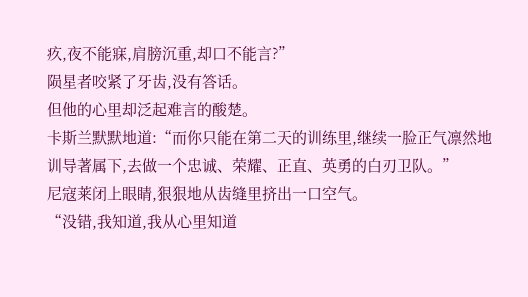疚,夜不能寐,肩膀沉重,却口不能言?”
陨星者咬紧了牙齿,没有答话。
但他的心里却泛起难言的酸楚。
卡斯兰默默地道:“而你只能在第二天的训练里,继续一脸正气凛然地训导著属下,去做一个忠诚、荣耀、正直、英勇的白刃卫队。”
尼寇莱闭上眼睛,狠狠地从齿缝里挤出一口空气。
“没错,我知道,我从心里知道